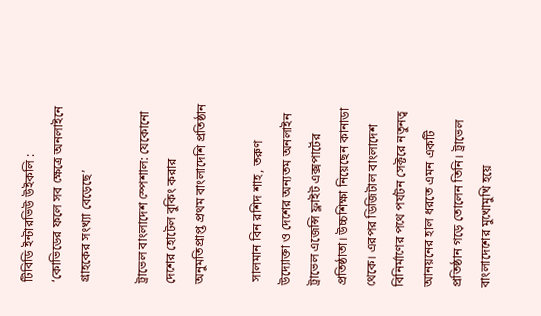টিবিডি ইন্টারভিউ উইকলি : ‘কোভিডের ফলে সব ক্ষেত্রে অনলাইনে গ্রাহকের সংখ্যা বেড়েছে’

ট্রাভেল বাংলাদেশ স্পেশাল: যেকোনো দেশের হোটেল বুকিং করার অনুমতিপ্রাপ্ত প্রথম বাংলাদেশি প্রতিষ্ঠান

 সালমান বিন রশিদ শাহ, তরুণ উদ্যোক্তা ও দেশের অন্যতম অনলাইন ট্রাভেল এজেন্সি ফ্লাইট এক্সপার্টের প্রতিষ্ঠাতা। উচ্চশিক্ষা নিয়েছেন কানাডা থেকে। এরপর ডিজিটাল বাংলাদেশ বিনির্মাণের পথে পর্যটন সেক্টরে নতুনত্ব আনয়নের হাল ধরতে এমন একটি প্রতিষ্ঠান গড়ে তোলেন তিনি। ট্রাভেল বাংলাদেশের মুখোমুখি হয়ে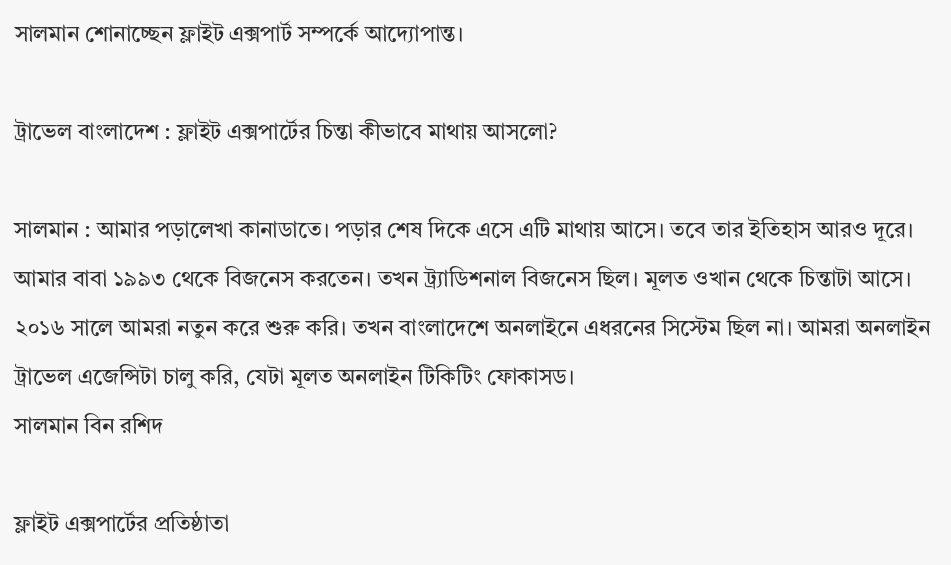সালমান শোনাচ্ছেন ফ্লাইট এক্সপার্ট সম্পর্কে আদ্যোপান্ত।

ট্রাভেল বাংলাদেশ : ফ্লাইট এক্সপার্টের চিন্তা কীভাবে মাথায় আসলো?

সালমান : আমার পড়ালেখা কানাডাতে। পড়ার শেষ দিকে এসে এটি মাথায় আসে। তবে তার ইতিহাস আরও দূরে। আমার বাবা ১৯৯৩ থেকে বিজনেস করতেন। তখন ট্র্যাডিশনাল বিজনেস ছিল। মূলত ওখান থেকে চিন্তাটা আসে। ২০১৬ সালে আমরা নতুন করে শুরু করি। তখন বাংলাদেশে অনলাইনে এধরনের সিস্টেম ছিল না। আমরা অনলাইন ট্রাভেল এজেন্সিটা চালু করি, যেটা মূলত অনলাইন টিকিটিং ফোকাসড।
সালমান বিন রশিদ

ফ্লাইট এক্সপার্টের প্রতিষ্ঠাতা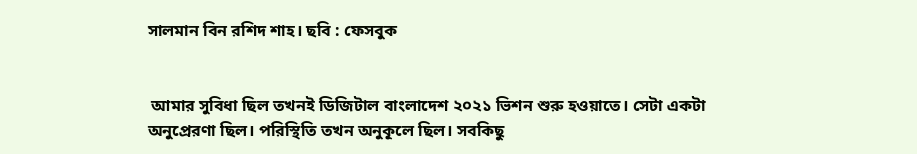সালমান বিন রশিদ শাহ। ছবি : ফেসবুক


 আমার সুবিধা ছিল তখনই ডিজিটাল বাংলাদেশ ২০২১ ভিশন শুরু হওয়াতে। সেটা একটা অনুপ্রেরণা ছিল। পরিস্থিতি তখন অনুকূলে ছিল। সবকিছু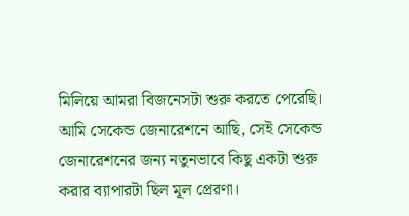মিলিয়ে আমরা বিজনেসটা শুরু করতে পেরেছি। আমি সেকেন্ড জেনারেশনে আছি, সেই সেকেন্ড জেনারেশনের জন্য নতুনভাবে কিছু একটা শুরু করার ব্যাপারটা ছিল মূল প্রেরণা।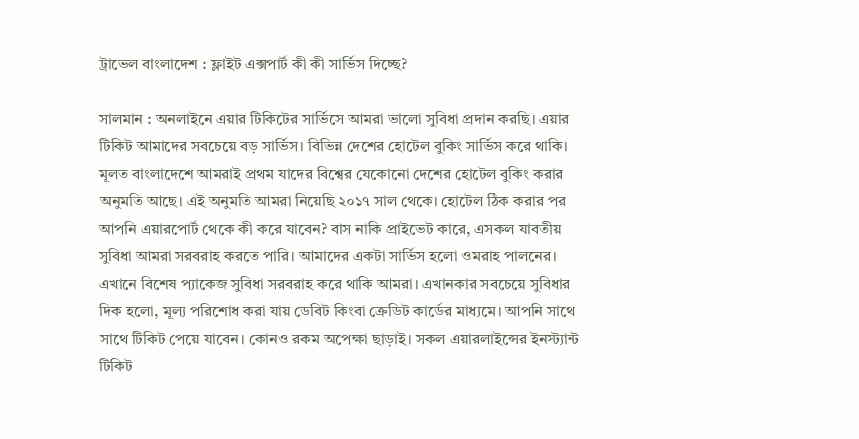ট্রাভেল বাংলাদেশ : ফ্লাইট এক্সপার্ট কী কী সার্ভিস দিচ্ছে?

সালমান : অনলাইনে এয়ার টিকিটের সার্ভিসে আমরা ভালো সুবিধা প্রদান করছি। এয়ার টিকিট আমাদের সবচেয়ে বড় সার্ভিস। বিভিন্ন দেশের হোটেল বুকিং সার্ভিস করে থাকি। মূলত বাংলাদেশে আমরাই প্রথম যাদের বিশ্বের যেকোনো দেশের হোটেল বুকিং করার অনুমতি আছে। এই অনুমতি আমরা নিয়েছি ২০১৭ সাল থেকে। হোটেল ঠিক করার পর আপনি এয়ারপোর্ট থেকে কী করে যাবেন? বাস নাকি প্রাইভেট কারে, এসকল যাবতীয় সুবিধা আমরা সরবরাহ করতে পারি। আমাদের একটা সার্ভিস হলো ওমরাহ পালনের। এখানে বিশেষ প্যাকেজ সুবিধা সরবরাহ করে থাকি আমরা। এখানকার সবচেয়ে সুবিধার দিক হলো, মূল্য পরিশোধ করা যায় ডেবিট কিংবা ক্রেডিট কার্ডের মাধ্যমে। আপনি সাথে সাথে টিকিট পেয়ে যাবেন। কোনও রকম অপেক্ষা ছাড়াই। সকল এয়ারলাইন্সের ইনস্ট্যান্ট টিকিট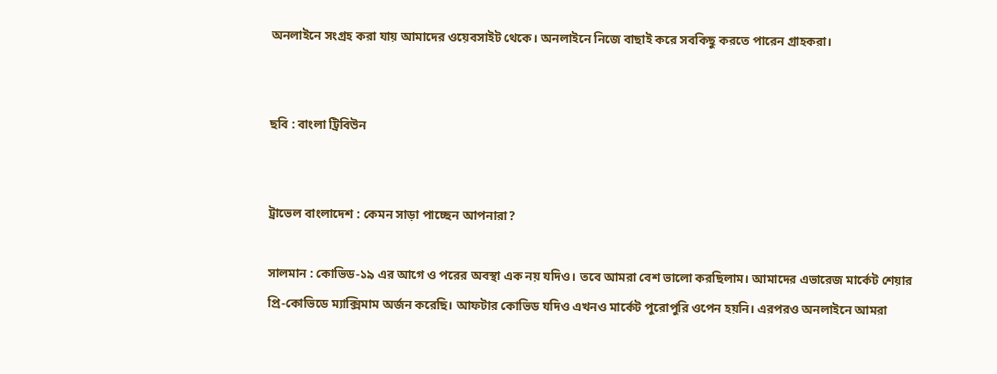অনলাইনে সংগ্রহ করা যায় আমাদের ওয়েবসাইট থেকে। অনলাইনে নিজে বাছাই করে সবকিছু করতে পারেন গ্রাহকরা।


ছবি : বাংলা ট্রিবিউন


ট্রাভেল বাংলাদেশ : কেমন সাড়া পাচ্ছেন আপনারা?

সালমান : কোভিড-১৯ এর আগে ও পরের অবস্থা এক নয় যদিও। তবে আমরা বেশ ভালো করছিলাম। আমাদের এভারেজ মার্কেট শেয়ার প্রি-কোভিডে ম্যাক্সিমাম অর্জন করেছি। আফটার কোভিড যদিও এখনও মার্কেট পুরোপুরি ওপেন হয়নি। এরপরও অনলাইনে আমরা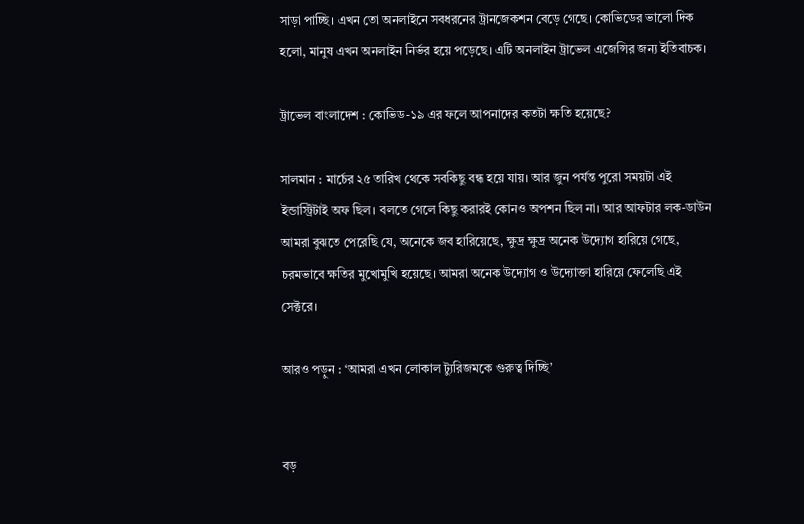সাড়া পাচ্ছি। এখন তো অনলাইনে সবধরনের ট্রানজেকশন বেড়ে গেছে। কোভিডের ভালো দিক হলো, মানুষ এখন অনলাইন নির্ভর হয়ে পড়েছে। এটি অনলাইন ট্রাভেল এজেন্সির জন্য ইতিবাচক।

ট্রাভেল বাংলাদেশ : কোভিড-১৯ এর ফলে আপনাদের কতটা ক্ষতি হয়েছে?

সালমান : মার্চের ২৫ তারিখ থেকে সবকিছু বন্ধ হয়ে যায়। আর জুন পর্যন্ত পুরো সময়টা এই ইন্ডাস্ট্রিটাই অফ ছিল। বলতে গেলে কিছু করারই কোনও অপশন ছিল না। আর আফটার লক-ডাউন আমরা বুঝতে পেরেছি যে, অনেকে জব হারিয়েছে, ক্ষুদ্র ক্ষুদ্র অনেক উদ্যোগ হারিয়ে গেছে, চরমভাবে ক্ষতির মুখোমুখি হয়েছে। আমরা অনেক উদ্যোগ ও উদ্যোক্তা হারিয়ে ফেলেছি এই সেক্টরে।

আরও পড়ুন : ‘আমরা এখন লোকাল ট্যুরিজমকে গুরুত্ব দিচ্ছি’


বড়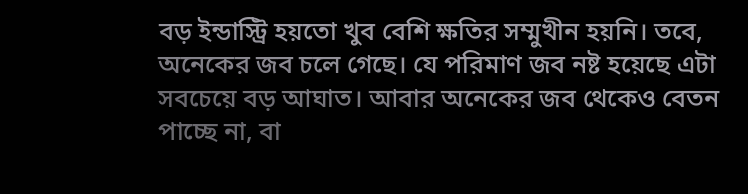বড় ইন্ডাস্ট্রি হয়তো খুব বেশি ক্ষতির সম্মুখীন হয়নি। তবে, অনেকের জব চলে গেছে। যে পরিমাণ জব নষ্ট হয়েছে এটা সবচেয়ে বড় আঘাত। আবার অনেকের জব থেকেও বেতন পাচ্ছে না, বা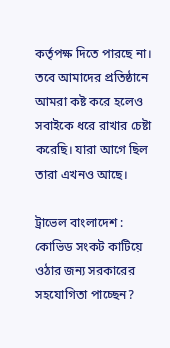কর্তৃপক্ষ দিতে পারছে না। তবে আমাদের প্রতিষ্ঠানে আমরা কষ্ট করে হলেও সবাইকে ধরে রাখার চেষ্টা করেছি। যারা আগে ছিল তারা এখনও আছে।

ট্রাভেল বাংলাদেশ : কোভিড সংকট কাটিয়ে ওঠার জন্য সরকারের সহযোগিতা পাচ্ছেন?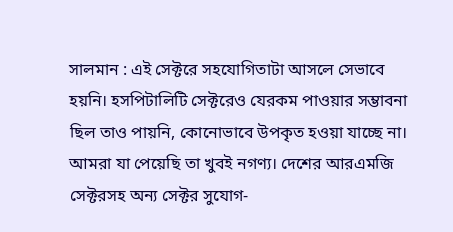সালমান : এই সেক্টরে সহযোগিতাটা আসলে সেভাবে হয়নি। হসপিটালিটি সেক্টরেও যেরকম পাওয়ার সম্ভাবনা ছিল তাও পায়নি, কোনোভাবে উপকৃত হওয়া যাচ্ছে না। আমরা যা পেয়েছি তা খুবই নগণ্য। দেশের আরএমজি সেক্টরসহ অন্য সেক্টর সুযোগ-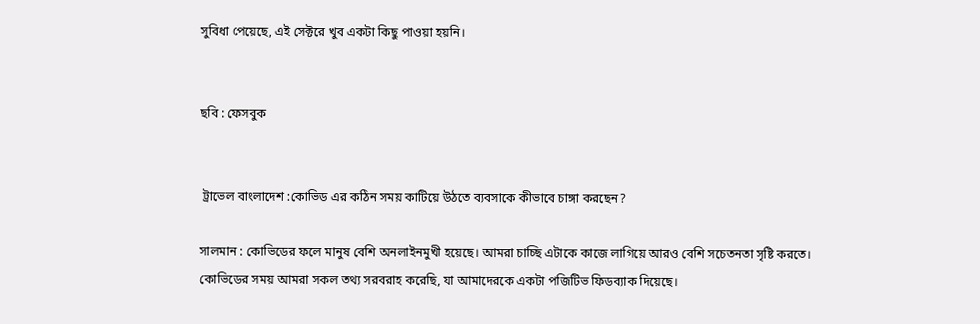সুবিধা পেয়েছে, এই সেক্টরে খুব একটা কিছু পাওয়া হয়নি।


ছবি : ফেসবুক


 ট্রাভেল বাংলাদেশ :কোভিড এর কঠিন সময় কাটিয়ে উঠতে ব্যবসাকে কীভাবে চাঙ্গা করছেন?

সালমান : কোভিডের ফলে মানুষ বেশি অনলাইনমুখী হয়েছে। আমরা চাচ্ছি এটাকে কাজে লাগিয়ে আরও বেশি সচেতনতা সৃষ্টি করতে। কোভিডের সময় আমরা সকল তথ্য সরবরাহ করেছি, যা আমাদেরকে একটা পজিটিভ ফিডব্যাক দিয়েছে।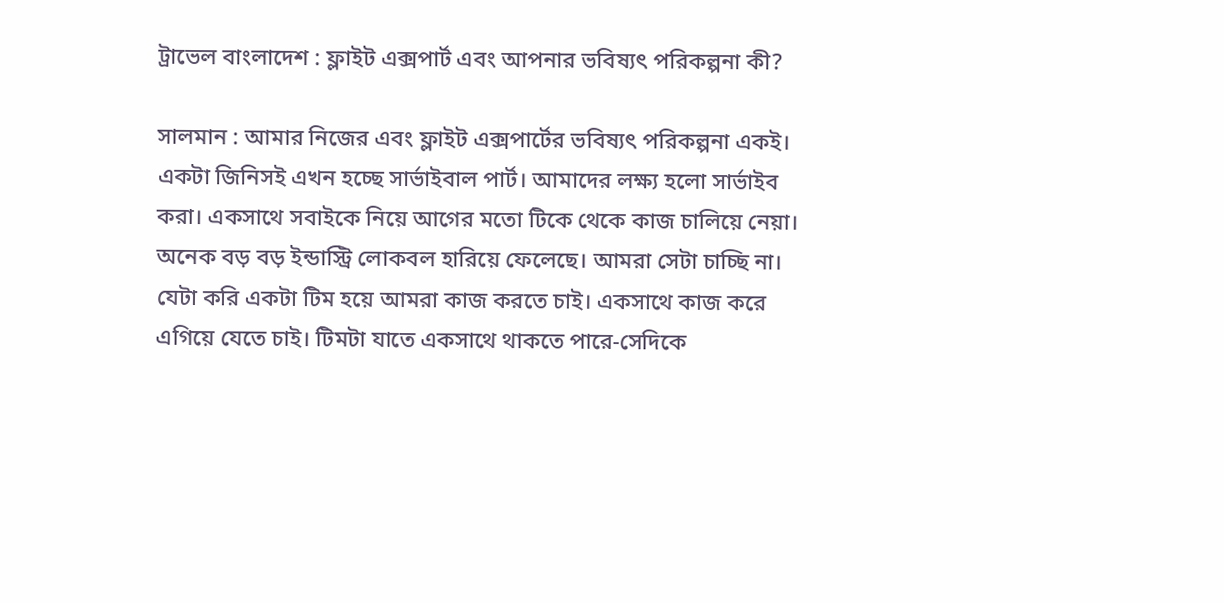ট্রাভেল বাংলাদেশ : ফ্লাইট এক্সপার্ট এবং আপনার ভবিষ্যৎ পরিকল্পনা কী?

সালমান : আমার নিজের এবং ফ্লাইট এক্সপার্টের ভবিষ্যৎ পরিকল্পনা একই। একটা জিনিসই এখন হচ্ছে সার্ভাইবাল পার্ট। আমাদের লক্ষ্য হলো সার্ভাইব করা। একসাথে সবাইকে নিয়ে আগের মতো টিকে থেকে কাজ চালিয়ে নেয়া। অনেক বড় বড় ইন্ডাস্ট্রি লোকবল হারিয়ে ফেলেছে। আমরা সেটা চাচ্ছি না। যেটা করি একটা টিম হয়ে আমরা কাজ করতে চাই। একসাথে কাজ করে এগিয়ে যেতে চাই। টিমটা যাতে একসাথে থাকতে পারে-সেদিকে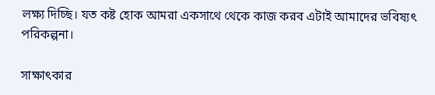লক্ষ্য দিচ্ছি। যত কষ্ট হোক আমরা একসাথে থেকে কাজ করব এটাই আমাদের ভবিষ্যৎ পরিকল্পনা।

সাক্ষাৎকার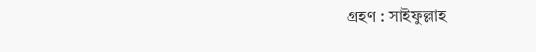গ্রহণ : সাইফুল্লাহ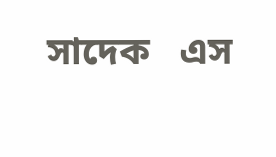সাদেক   এস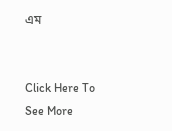এম


Click Here To See More